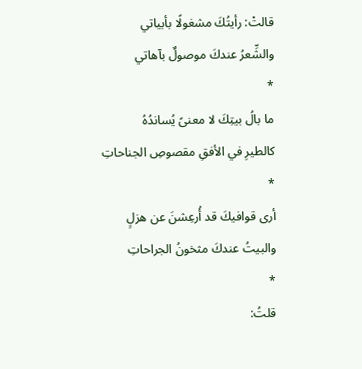قالتْ: رأيتُكَ مشغولًا بأبياتي
والشِّعرُ عندكَ موصولٌ بآهاتي
*
ما بالُ بيتِكَ لا معنىً يُساندُهُ
كالطيرِ في الأفقِ مقصوصِ الجناحاتِ
*
أرى قوافيكَ قد أُرعِشنَ عن هزلٍ
والبيتُ عندكَ مثخونُ الجراحاتِ
*
قلتُ: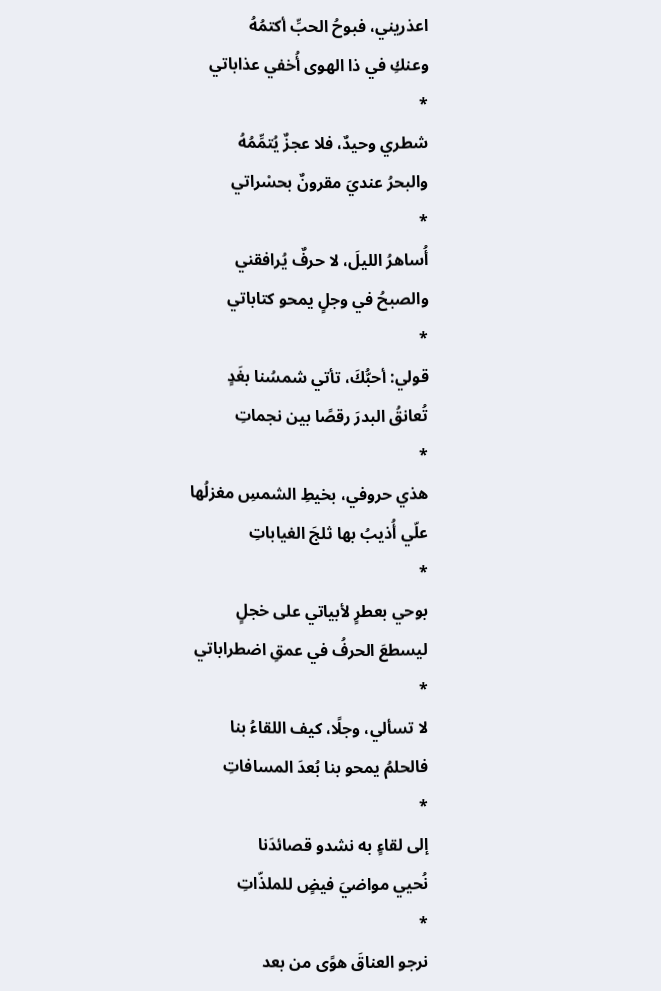اعذريني، فبوحُ الحبِّ أكتمُهُ
وعنكِ في ذا الهوى أُخفي عذاباتي
*
شطري وحيدٌ، فلا عجزٌ يُتمِّمُهُ
والبحرُ عنديَ مقرونٌ بحسْراتي
*
أُساهرُ الليلَ، لا حرفٌ يُرافقني
والصبحُ في وجلٍ يمحو كتاباتي
*
قولي: أحبُّكَ، تأتي شمسُنا بغَدٍ
تُعانقُ البدرَ رقصًا بين نجماتِ
*
هذي حروفي، بخيطِ الشمسِ مغزلُها
علّي أُذيبُ بها ثلجَ الغياباتِ
*
بوحي بعطرٍ لأبياتي على خجلٍ
ليسطعَ الحرفُ في عمقِ اضطراباتي
*
لا تسألي، وجلًا، كيف اللقاءُ بنا
فالحلمُ يمحو بنا بُعدَ المسافاتِ
*
إلى لقاءٍ به نشدو قصائدَنا
نُحيي مواضيَ فيضٍ للملذّاتِ
*
نرجو العناقَ هوًى من بعد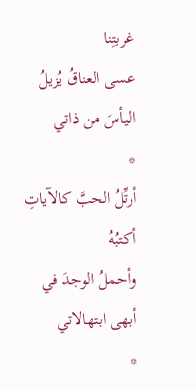غربتِنا
عسى العناقُ يُزيلُ اليأسَ من ذاتي
*
أرتِّلُ الحبَّ كالآياتِ أكتبُهُ
وأحملُ الوجدَ في أبهى ابتهالاتي
*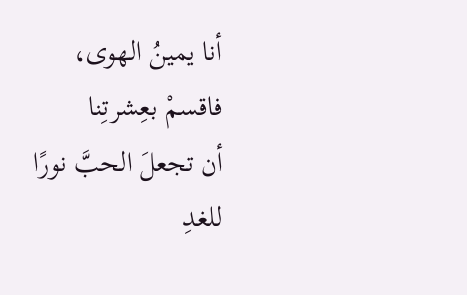أنا يمينُ الهوى، فاقسمْ بعِشرتِنا
أن تجعلَ الحبَّ نورًا للغدِ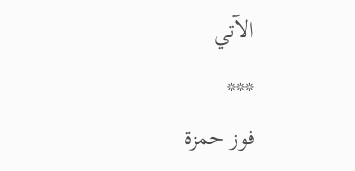الآتي
***
فوز حمزة